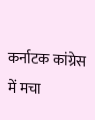कर्नाटक कांग्रेस में मचा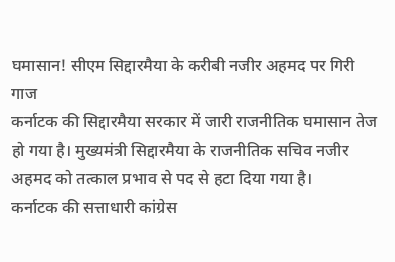घमासान! सीएम सिद्दारमैया के करीबी नजीर अहमद पर गिरी गाज
कर्नाटक की सिद्दारमैया सरकार में जारी राजनीतिक घमासान तेज हो गया है। मुख्यमंत्री सिद्दारमैया के राजनीतिक सचिव नजीर अहमद को तत्काल प्रभाव से पद से हटा दिया गया है।
कर्नाटक की सत्ताधारी कांग्रेस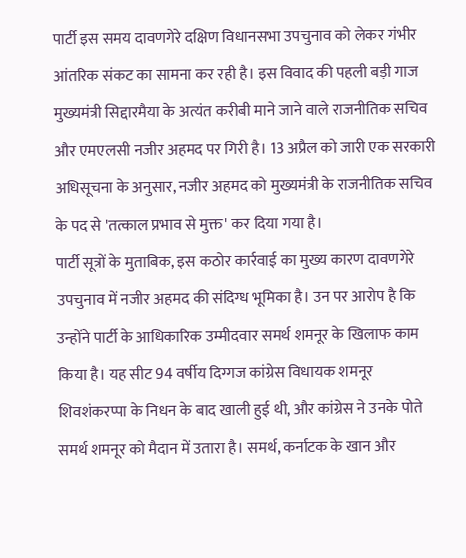पार्टी इस समय दावणगेरे दक्षिण विधानसभा उपचुनाव को लेकर गंभीर आंतरिक संकट का सामना कर रही है। इस विवाद की पहली बड़ी गाज मुख्यमंत्री सिद्दारमैया के अत्यंत करीबी माने जाने वाले राजनीतिक सचिव और एमएलसी नजीर अहमद पर गिरी है। 13 अप्रैल को जारी एक सरकारी अधिसूचना के अनुसार, नजीर अहमद को मुख्यमंत्री के राजनीतिक सचिव के पद से 'तत्काल प्रभाव से मुक्त' कर दिया गया है।
पार्टी सूत्रों के मुताबिक, इस कठोर कार्रवाई का मुख्य कारण दावणगेरे उपचुनाव में नजीर अहमद की संदिग्ध भूमिका है। उन पर आरोप है कि उन्होंने पार्टी के आधिकारिक उम्मीदवार समर्थ शमनूर के खिलाफ काम किया है। यह सीट 94 वर्षीय दिग्गज कांग्रेस विधायक शमनूर शिवशंकरप्पा के निधन के बाद खाली हुई थी, और कांग्रेस ने उनके पोते समर्थ शमनूर को मैदान में उतारा है। समर्थ, कर्नाटक के खान और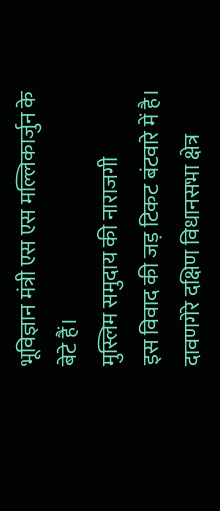भूविज्ञान मंत्री एस एस मल्लिकार्जुन के बेटे हैं।
मुस्लिम समुदाय की नाराजगी
इस विवाद की जड़ टिकट बंटवारे में है। दावणगेरे दक्षिण विधानसभा क्षेत्र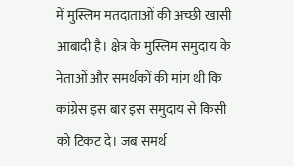में मुस्लिम मतदाताओं की अच्छी खासी आबादी है। क्षेत्र के मुस्लिम समुदाय के नेताओं और समर्थकों की मांग थी कि कांग्रेस इस बार इस समुदाय से किसी को टिकट दे। जब समर्थ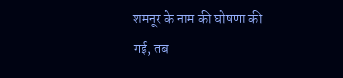शमनूर के नाम की घोषणा की गई, तब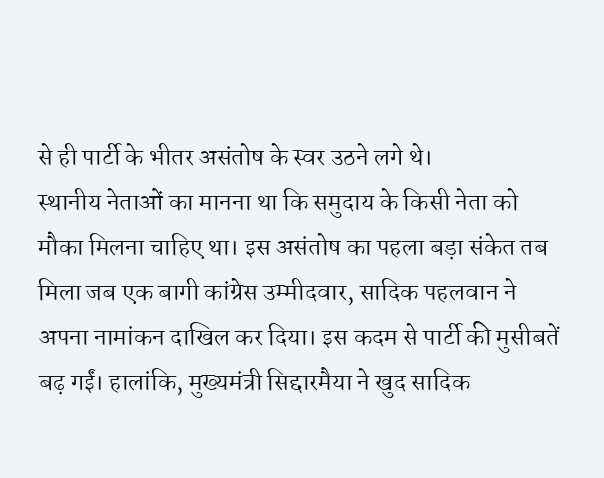से ही पार्टी के भीतर असंतोष के स्वर उठने लगे थे।
स्थानीय नेताओं का मानना था कि समुदाय के किसी नेता को मौका मिलना चाहिए था। इस असंतोष का पहला बड़ा संकेत तब मिला जब एक बागी कांग्रेस उम्मीदवार, सादिक पहलवान ने अपना नामांकन दाखिल कर दिया। इस कदम से पार्टी की मुसीबतें बढ़ गईं। हालांकि, मुख्यमंत्री सिद्दारमैया ने खुद सादिक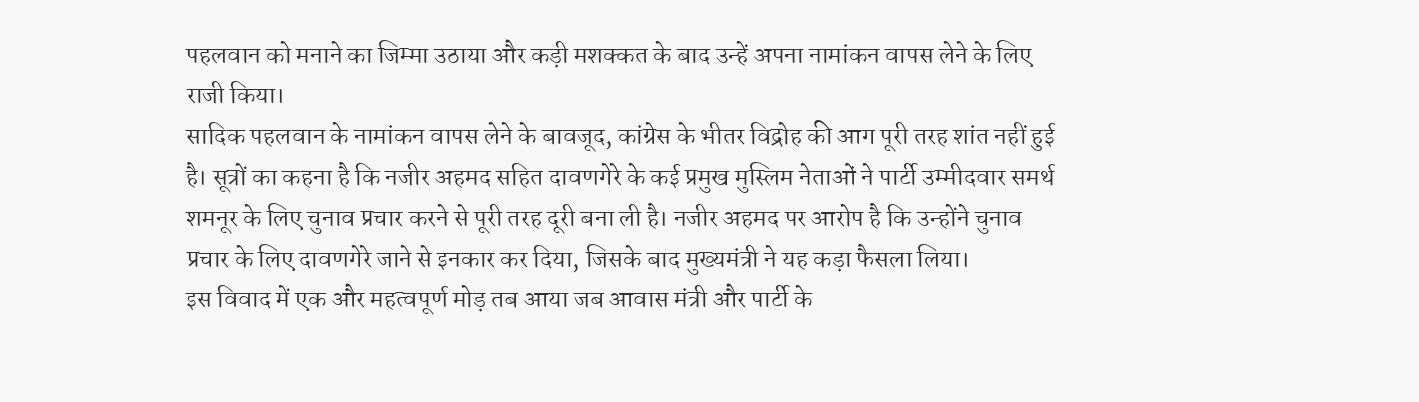पहलवान को मनाने का जिम्मा उठाया और कड़ी मशक्कत के बाद उन्हें अपना नामांकन वापस लेने के लिए राजी किया।
सादिक पहलवान के नामांकन वापस लेने के बावजूद, कांग्रेस के भीतर विद्रोह की आग पूरी तरह शांत नहीं हुई है। सूत्रों का कहना है कि नजीर अहमद सहित दावणगेरे के कई प्रमुख मुस्लिम नेताओं ने पार्टी उम्मीदवार समर्थ शमनूर के लिए चुनाव प्रचार करने से पूरी तरह दूरी बना ली है। नजीर अहमद पर आरोप है कि उन्होंने चुनाव प्रचार के लिए दावणगेरे जाने से इनकार कर दिया, जिसके बाद मुख्यमंत्री ने यह कड़ा फैसला लिया।
इस विवाद में एक और महत्वपूर्ण मोड़ तब आया जब आवास मंत्री और पार्टी के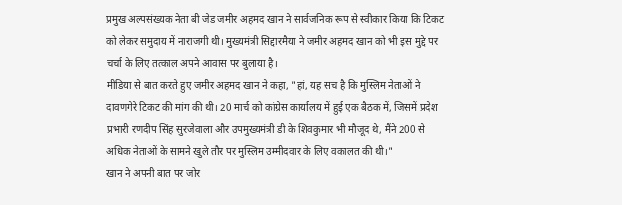प्रमुख अल्पसंख्यक नेता बी जेड जमीर अहमद खान ने सार्वजनिक रूप से स्वीकार किया कि टिकट को लेकर समुदाय में नाराजगी थी। मुख्यमंत्री सिद्दारमैया ने जमीर अहमद खान को भी इस मुद्दे पर चर्चा के लिए तत्काल अपने आवास पर बुलाया है।
मीडिया से बात करते हुए जमीर अहमद खान ने कहा, "हां, यह सच है कि मुस्लिम नेताओं ने दावणगेरे टिकट की मांग की थी। 20 मार्च को कांग्रेस कार्यालय में हुई एक बैठक में, जिसमें प्रदेश प्रभारी रणदीप सिंह सुरजेवाला और उपमुख्यमंत्री डी के शिवकुमार भी मौजूद थे, मैंने 200 से अधिक नेताओं के सामने खुले तौर पर मुस्लिम उम्मीदवार के लिए वकालत की थी।"
खान ने अपनी बात पर जोर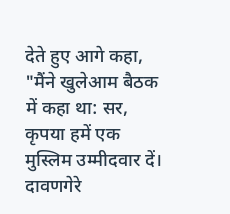देते हुए आगे कहा, "मैंने खुलेआम बैठक में कहा था: सर, कृपया हमें एक मुस्लिम उम्मीदवार दें। दावणगेरे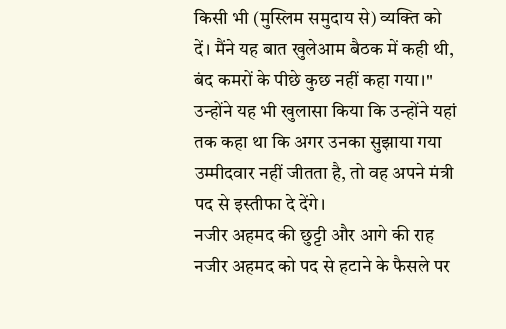किसी भी (मुस्लिम समुदाय से) व्यक्ति को दें। मैंने यह बात खुलेआम बैठक में कही थी, बंद कमरों के पीछे कुछ नहीं कहा गया।" उन्होंने यह भी खुलासा किया कि उन्होंने यहां तक कहा था कि अगर उनका सुझाया गया उम्मीदवार नहीं जीतता है, तो वह अपने मंत्री पद से इस्तीफा दे देंगे।
नजीर अहमद की छुट्टी और आगे की राह
नजीर अहमद को पद से हटाने के फैसले पर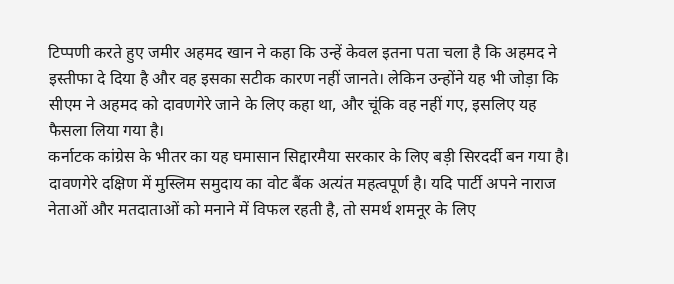टिप्पणी करते हुए जमीर अहमद खान ने कहा कि उन्हें केवल इतना पता चला है कि अहमद ने इस्तीफा दे दिया है और वह इसका सटीक कारण नहीं जानते। लेकिन उन्होंने यह भी जोड़ा कि सीएम ने अहमद को दावणगेरे जाने के लिए कहा था, और चूंकि वह नहीं गए, इसलिए यह फैसला लिया गया है।
कर्नाटक कांग्रेस के भीतर का यह घमासान सिद्दारमैया सरकार के लिए बड़ी सिरदर्दी बन गया है। दावणगेरे दक्षिण में मुस्लिम समुदाय का वोट बैंक अत्यंत महत्वपूर्ण है। यदि पार्टी अपने नाराज नेताओं और मतदाताओं को मनाने में विफल रहती है, तो समर्थ शमनूर के लिए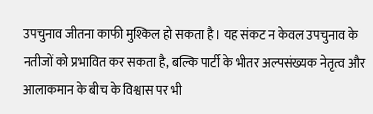उपचुनाव जीतना काफी मुश्किल हो सकता है। यह संकट न केवल उपचुनाव के नतीजों को प्रभावित कर सकता है, बल्कि पार्टी के भीतर अल्पसंख्यक नेतृत्व और आलाकमान के बीच के विश्वास पर भी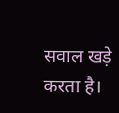सवाल खड़े करता है।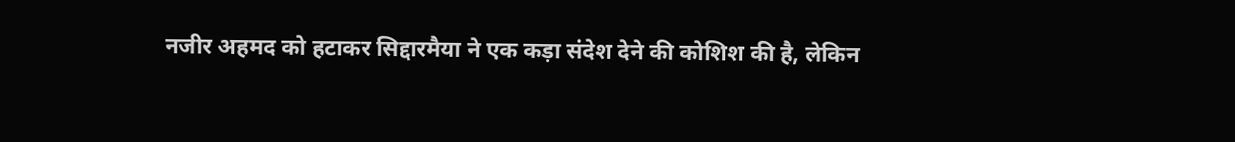नजीर अहमद को हटाकर सिद्दारमैया ने एक कड़ा संदेश देने की कोशिश की है, लेकिन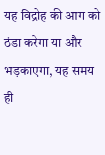यह विद्रोह की आग को ठंडा करेगा या और भड़काएगा, यह समय ही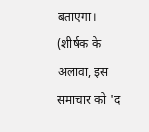बताएगा।
(शीर्षक के अलावा, इस समाचार को 'द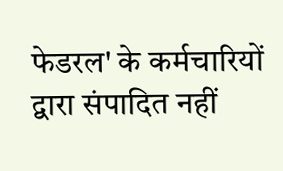फेडरल' के कर्मचारियों द्वारा संपादित नहीं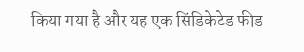किया गया है और यह एक सिंडिकेटेड फीड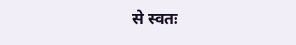से स्वतः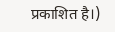प्रकाशित है।)